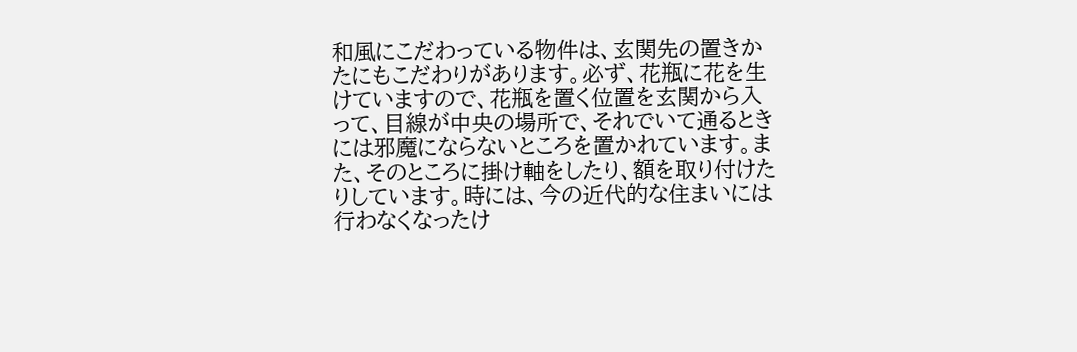和風にこだわっている物件は、玄関先の置きかたにもこだわりがあります。必ず、花瓶に花を生けていますので、花瓶を置く位置を玄関から入って、目線が中央の場所で、それでいて通るときには邪魔にならないところを置かれています。また、そのところに掛け軸をしたり、額を取り付けたりしています。時には、今の近代的な住まいには行わなくなったけ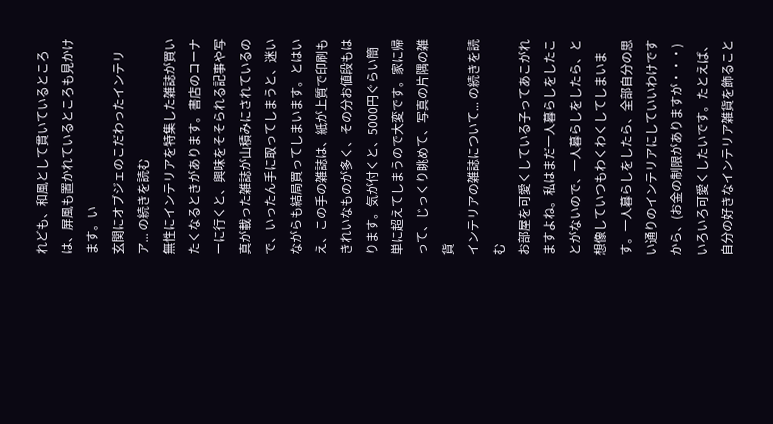れども、和風として貫いているところは、屏風も置かれているところも見かけます。い
玄関にオブジェのこだわったインテリア... の続きを読む
無性にインテリアを特集した雑誌が買いたくなるときがあります。書店のコーナーに行くと、興味をそそられる記事や写真が載った雑誌が山積みにされているので、いったん手に取ってしまうと、迷いながらも結局買ってしまいます。とはいえ、この手の雑誌は、紙が上質で印刷もきれいなものが多く、その分お値段もはります。気が付くと、5000円ぐらい簡単に超えてしまうので大変です。家に帰って、じっくり眺めて、写真の片隅の雑貨
インテリアの雑誌について... の続きを読む
お部屋を可愛くしている子ってあこがれますよね。私はまだ一人暮らしをしたことがないので、一人暮らしをしたら、と想像していつもわくわくしてしまいます。一人暮らしをしたら、全部自分の思い通りのインテリアにしていいわけですから、(お金の制限がありますが・・・)いろいろ可愛くしたいです。たとえば、自分の好きなインテリア雑貨を飾ること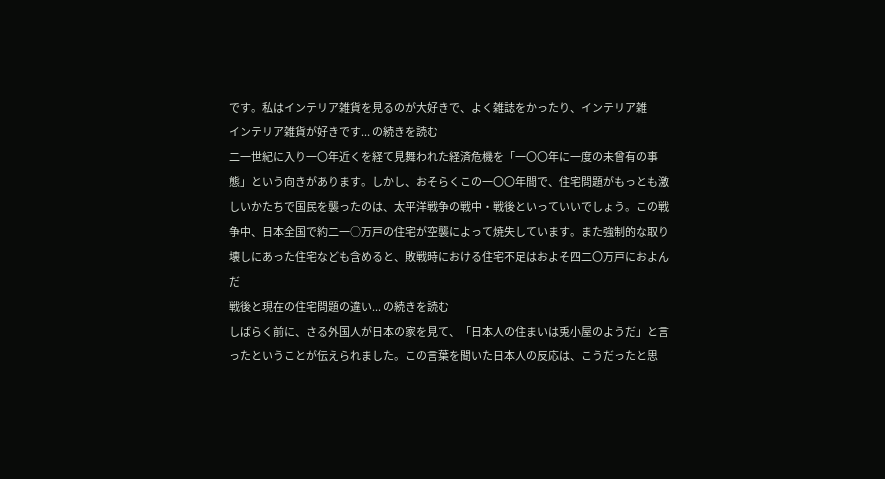です。私はインテリア雑貨を見るのが大好きで、よく雑誌をかったり、インテリア雑
インテリア雑貨が好きです... の続きを読む
二一世紀に入り一〇年近くを経て見舞われた経済危機を「一〇〇年に一度の未曾有の事態」という向きがあります。しかし、おそらくこの一〇〇年間で、住宅問題がもっとも激しいかたちで国民を襲ったのは、太平洋戦争の戦中・戦後といっていいでしょう。この戦争中、日本全国で約二一○万戸の住宅が空襲によって焼失しています。また強制的な取り壊しにあった住宅なども含めると、敗戦時における住宅不足はおよそ四二〇万戸におよんだ
戦後と現在の住宅問題の違い... の続きを読む
しばらく前に、さる外国人が日本の家を見て、「日本人の住まいは兎小屋のようだ」と言ったということが伝えられました。この言葉を聞いた日本人の反応は、こうだったと思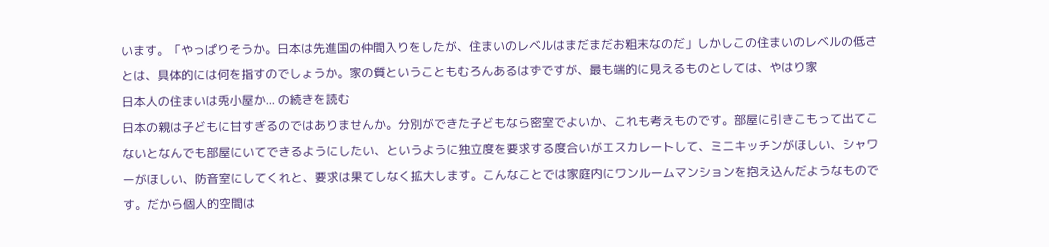います。「やっぱりそうか。日本は先進国の仲間入りをしたが、住まいのレベルはまだまだお粗末なのだ」しかしこの住まいのレベルの低さとは、具体的には何を指すのでしょうか。家の質ということもむろんあるはずですが、最も端的に見えるものとしては、やはり家
日本人の住まいは兎小屋か... の続きを読む
日本の親は子どもに甘すぎるのではありませんか。分別ができた子どもなら密室でよいか、これも考えものです。部屋に引きこもって出てこないとなんでも部屋にいてできるようにしたい、というように独立度を要求する度合いがエスカレートして、ミニキッチンがほしい、シャワーがほしい、防音室にしてくれと、要求は果てしなく拡大します。こんなことでは家庭内にワンルームマンションを抱え込んだようなものです。だから個人的空間は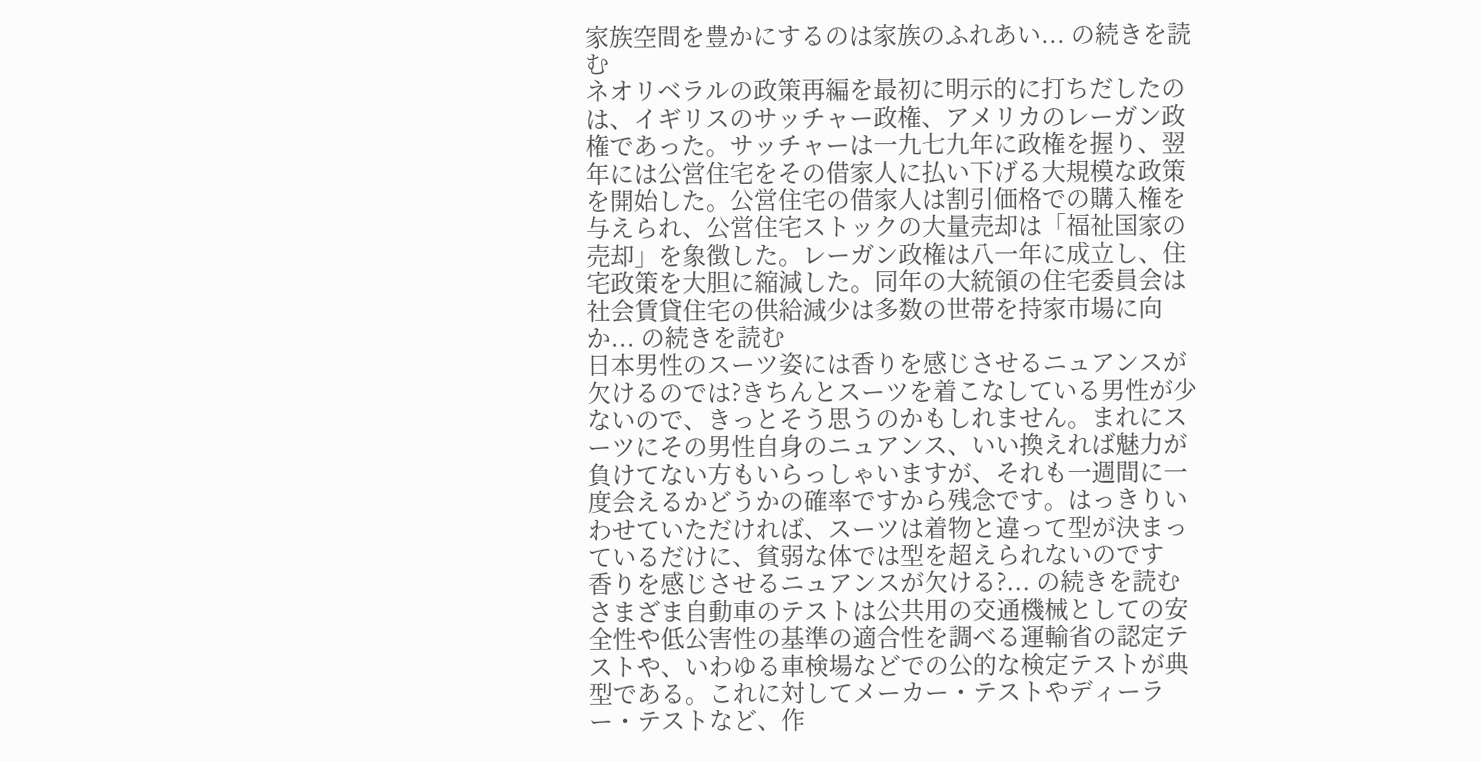家族空間を豊かにするのは家族のふれあい... の続きを読む
ネオリベラルの政策再編を最初に明示的に打ちだしたのは、イギリスのサッチャー政権、アメリカのレーガン政権であった。サッチャーは一九七九年に政権を握り、翌年には公営住宅をその借家人に払い下げる大規模な政策を開始した。公営住宅の借家人は割引価格での購入権を与えられ、公営住宅ストックの大量売却は「福祉国家の売却」を象徴した。レーガン政権は八一年に成立し、住宅政策を大胆に縮減した。同年の大統領の住宅委員会は
社会賃貸住宅の供給減少は多数の世帯を持家市場に向か... の続きを読む
日本男性のスーツ姿には香りを感じさせるニュアンスが欠けるのでは?きちんとスーツを着こなしている男性が少ないので、きっとそう思うのかもしれません。まれにスーツにその男性自身のニュアンス、いい換えれば魅力が負けてない方もいらっしゃいますが、それも一週間に一度会えるかどうかの確率ですから残念です。はっきりいわせていただければ、スーツは着物と違って型が決まっているだけに、貧弱な体では型を超えられないのです
香りを感じさせるニュアンスが欠ける?... の続きを読む
さまざま自動車のテストは公共用の交通機械としての安全性や低公害性の基準の適合性を調べる運輸省の認定テストや、いわゆる車検場などでの公的な検定テストが典型である。これに対してメーカー・テストやディーラー・テストなど、作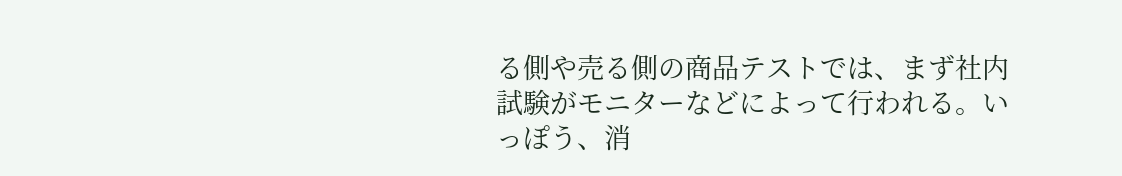る側や売る側の商品テストでは、まず社内試験がモニターなどによって行われる。いっぽう、消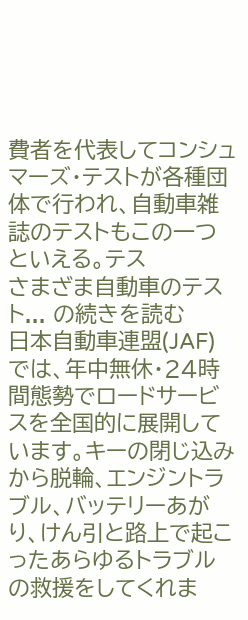費者を代表してコンシュマーズ・テストが各種団体で行われ、自動車雑誌のテストもこの一つといえる。テス
さまざま自動車のテスト... の続きを読む
日本自動車連盟(JAF)では、年中無休・24時間態勢でロードサービスを全国的に展開しています。キーの閉じ込みから脱輪、エンジントラブル、バッテリーあがり、けん引と路上で起こったあらゆるトラブルの救援をしてくれま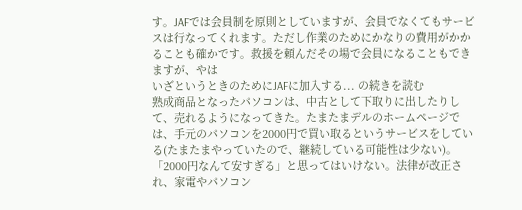す。JAFでは会員制を原則としていますが、会員でなくてもサービスは行なってくれます。ただし作業のためにかなりの費用がかかることも確かです。救援を頼んだその場で会員になることもできますが、やは
いざというときのためにJAFに加入する... の続きを読む
熟成商品となったパソコンは、中古として下取りに出したりして、売れるようになってきた。たまたまデルのホームページでは、手元のパソコンを2000円で買い取るというサービスをしている(たまたまやっていたので、継続している可能性は少ない)。「2000円なんて安すぎる」と思ってはいけない。法律が改正され、家電やパソコン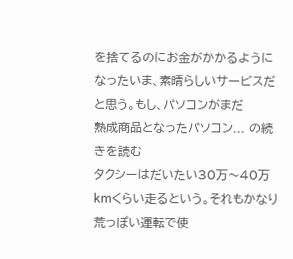を捨てるのにお金がかかるようになったいま、素晴らしいサービスだと思う。もし、パソコンがまだ
熟成商品となったパソコン... の続きを読む
タクシーはだいたい30万〜40万kmくらい走るという。それもかなり荒っぽい運転で使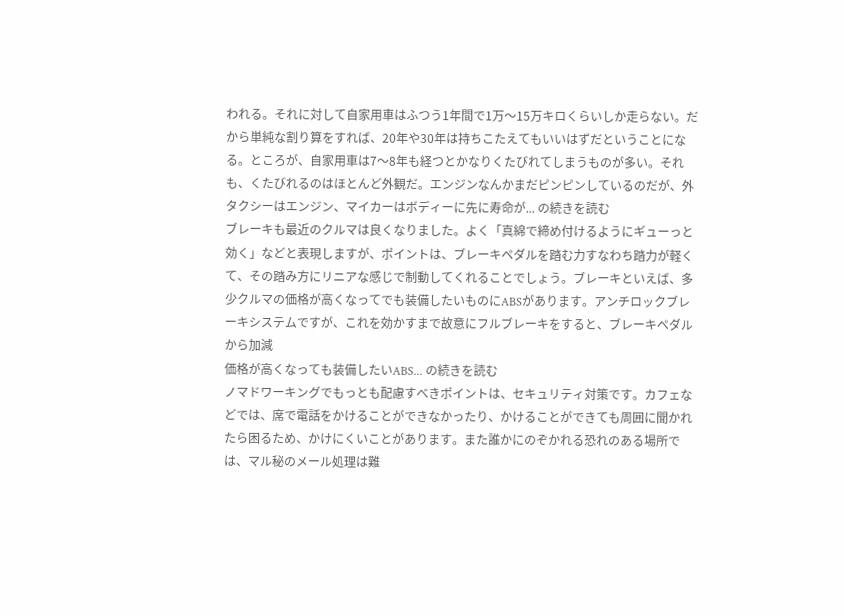われる。それに対して自家用車はふつう1年間で1万〜15万キロくらいしか走らない。だから単純な割り算をすれば、20年や30年は持ちこたえてもいいはずだということになる。ところが、自家用車は7〜8年も経つとかなりくたびれてしまうものが多い。それも、くたびれるのはほとんど外観だ。エンジンなんかまだピンピンしているのだが、外
タクシーはエンジン、マイカーはボディーに先に寿命が... の続きを読む
ブレーキも最近のクルマは良くなりました。よく「真綿で締め付けるようにギューっと効く」などと表現しますが、ポイントは、ブレーキペダルを踏む力すなわち踏力が軽くて、その踏み方にリニアな感じで制動してくれることでしょう。ブレーキといえば、多少クルマの価格が高くなってでも装備したいものにABSがあります。アンチロックブレーキシステムですが、これを効かすまで故意にフルブレーキをすると、ブレーキペダルから加減
価格が高くなっても装備したいABS... の続きを読む
ノマドワーキングでもっとも配慮すべきポイントは、セキュリティ対策です。カフェなどでは、席で電話をかけることができなかったり、かけることができても周囲に聞かれたら困るため、かけにくいことがあります。また誰かにのぞかれる恐れのある場所では、マル秘のメール処理は難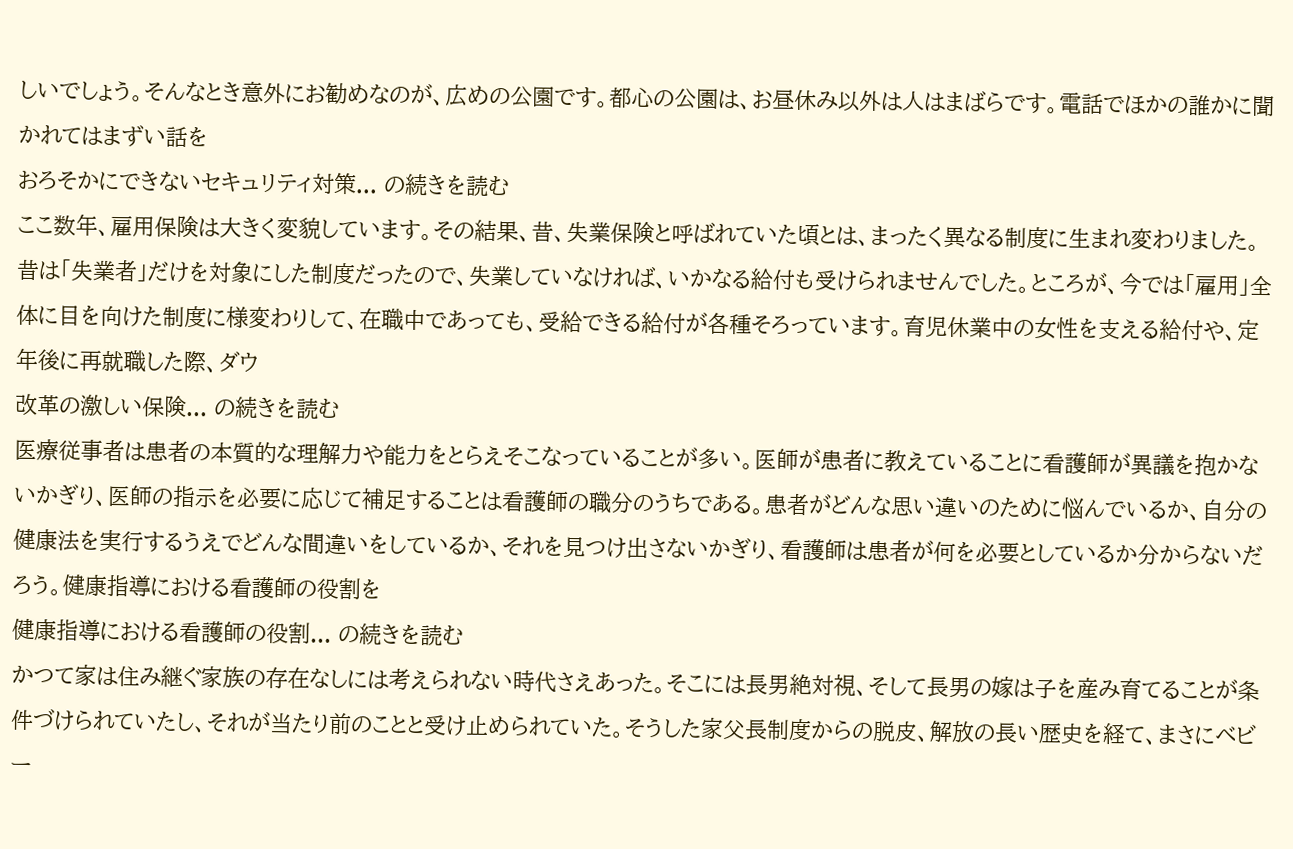しいでしょう。そんなとき意外にお勧めなのが、広めの公園です。都心の公園は、お昼休み以外は人はまばらです。電話でほかの誰かに聞かれてはまずい話を
おろそかにできないセキュリティ対策... の続きを読む
ここ数年、雇用保険は大きく変貌しています。その結果、昔、失業保険と呼ばれていた頃とは、まったく異なる制度に生まれ変わりました。昔は「失業者」だけを対象にした制度だったので、失業していなければ、いかなる給付も受けられませんでした。ところが、今では「雇用」全体に目を向けた制度に様変わりして、在職中であっても、受給できる給付が各種そろっています。育児休業中の女性を支える給付や、定年後に再就職した際、ダウ
改革の激しい保険... の続きを読む
医療従事者は患者の本質的な理解力や能力をとらえそこなっていることが多い。医師が患者に教えていることに看護師が異議を抱かないかぎり、医師の指示を必要に応じて補足することは看護師の職分のうちである。患者がどんな思い違いのために悩んでいるか、自分の健康法を実行するうえでどんな間違いをしているか、それを見つけ出さないかぎり、看護師は患者が何を必要としているか分からないだろう。健康指導における看護師の役割を
健康指導における看護師の役割... の続きを読む
かつて家は住み継ぐ家族の存在なしには考えられない時代さえあった。そこには長男絶対視、そして長男の嫁は子を産み育てることが条件づけられていたし、それが当たり前のことと受け止められていた。そうした家父長制度からの脱皮、解放の長い歴史を経て、まさにベビー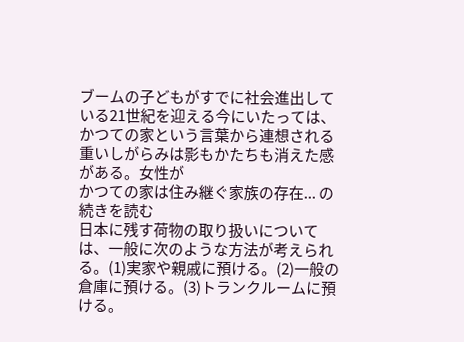ブームの子どもがすでに社会進出している21世紀を迎える今にいたっては、かつての家という言葉から連想される重いしがらみは影もかたちも消えた感がある。女性が
かつての家は住み継ぐ家族の存在... の続きを読む
日本に残す荷物の取り扱いについては、一般に次のような方法が考えられる。(1)実家や親戚に預ける。(2)一般の倉庫に預ける。(3)トランクルームに預ける。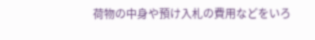荷物の中身や預け入札の費用などをいろ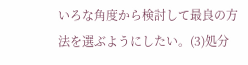いろな角度から検討して最良の方法を選ぶようにしたい。(3)処分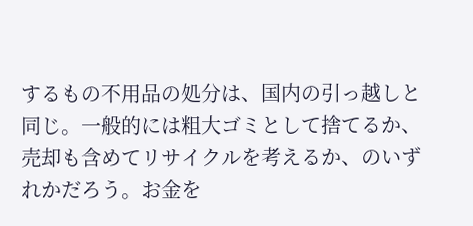するもの不用品の処分は、国内の引っ越しと同じ。一般的には粗大ゴミとして捨てるか、売却も含めてリサイクルを考えるか、のいずれかだろう。お金を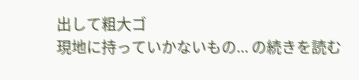出して粗大ゴ
現地に持っていかないもの... の続きを読む